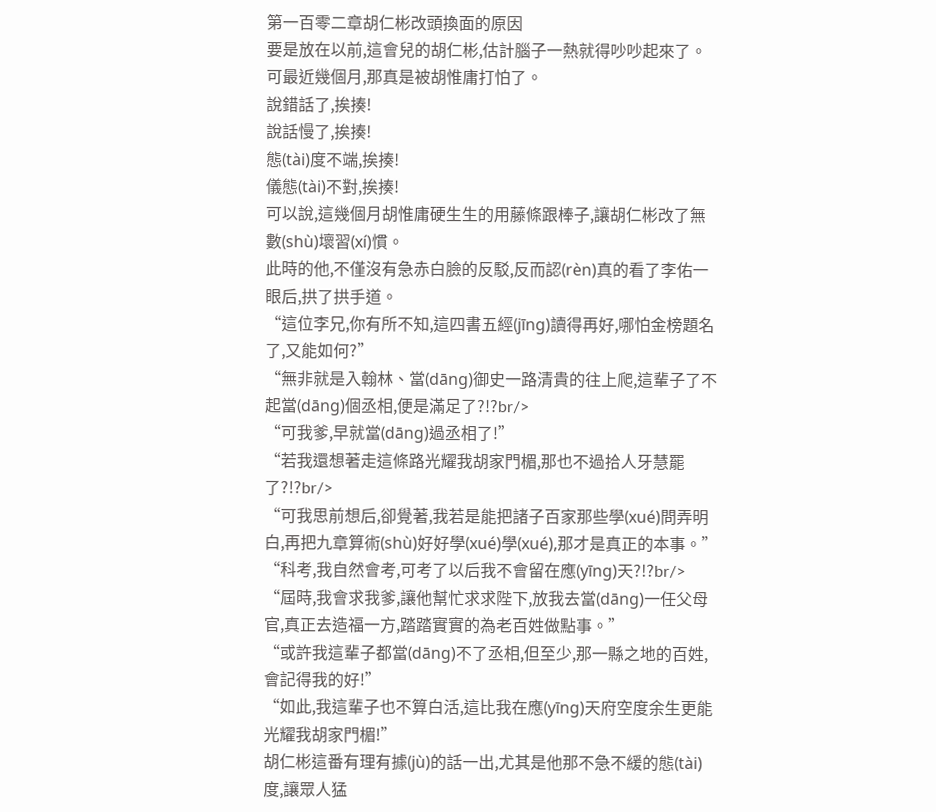第一百零二章胡仁彬改頭換面的原因
要是放在以前,這會兒的胡仁彬,估計腦子一熱就得吵吵起來了。
可最近幾個月,那真是被胡惟庸打怕了。
說錯話了,挨揍!
說話慢了,挨揍!
態(tài)度不端,挨揍!
儀態(tài)不對,挨揍!
可以說,這幾個月胡惟庸硬生生的用藤條跟棒子,讓胡仁彬改了無數(shù)壞習(xí)慣。
此時的他,不僅沒有急赤白臉的反駁,反而認(rèn)真的看了李佑一眼后,拱了拱手道。
“這位李兄,你有所不知,這四書五經(jīng)讀得再好,哪怕金榜題名了,又能如何?”
“無非就是入翰林、當(dāng)御史一路清貴的往上爬,這輩子了不起當(dāng)個丞相,便是滿足了?!?br/>
“可我爹,早就當(dāng)過丞相了!”
“若我還想著走這條路光耀我胡家門楣,那也不過拾人牙慧罷了?!?br/>
“可我思前想后,卻覺著,我若是能把諸子百家那些學(xué)問弄明白,再把九章算術(shù)好好學(xué)學(xué),那才是真正的本事。”
“科考,我自然會考,可考了以后我不會留在應(yīng)天?!?br/>
“屆時,我會求我爹,讓他幫忙求求陛下,放我去當(dāng)一任父母官,真正去造福一方,踏踏實實的為老百姓做點事。”
“或許我這輩子都當(dāng)不了丞相,但至少,那一縣之地的百姓,會記得我的好!”
“如此,我這輩子也不算白活,這比我在應(yīng)天府空度余生更能光耀我胡家門楣!”
胡仁彬這番有理有據(jù)的話一出,尤其是他那不急不緩的態(tài)度,讓眾人猛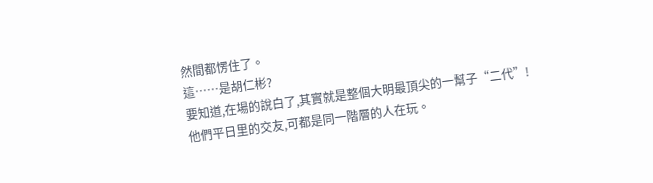然間都愣住了。
這……是胡仁彬?
要知道,在場的說白了,其實就是整個大明最頂尖的一幫子“二代”!
他們平日里的交友,可都是同一階層的人在玩。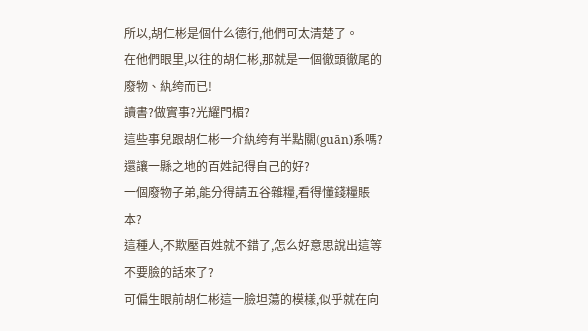所以,胡仁彬是個什么德行,他們可太清楚了。
在他們眼里,以往的胡仁彬,那就是一個徹頭徹尾的廢物、紈绔而已!
讀書?做實事?光耀門楣?
這些事兒跟胡仁彬一介紈绔有半點關(guān)系嗎?
還讓一縣之地的百姓記得自己的好?
一個廢物子弟,能分得請五谷雜糧,看得懂錢糧賬本?
這種人,不欺壓百姓就不錯了,怎么好意思說出這等不要臉的話來了?
可偏生眼前胡仁彬這一臉坦蕩的模樣,似乎就在向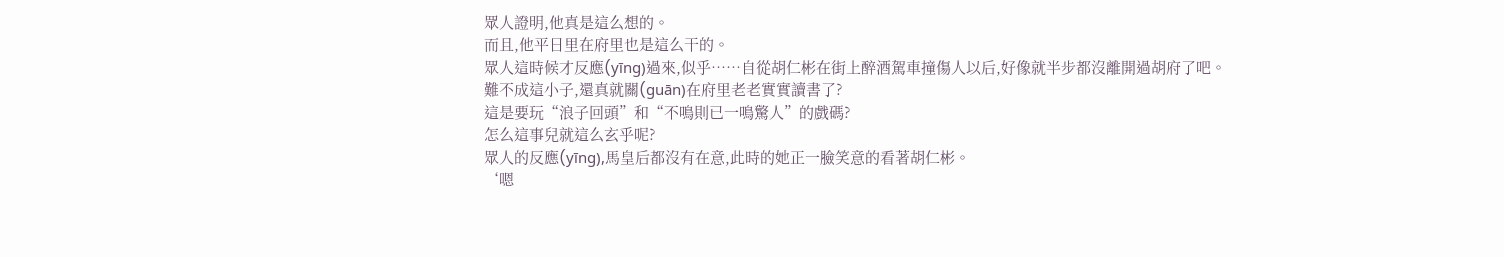眾人證明,他真是這么想的。
而且,他平日里在府里也是這么干的。
眾人這時候才反應(yīng)過來,似乎……自從胡仁彬在街上醉酒駕車撞傷人以后,好像就半步都沒離開過胡府了吧。
難不成這小子,還真就關(guān)在府里老老實實讀書了?
這是要玩“浪子回頭”和“不鳴則已一鳴驚人”的戲碼?
怎么這事兒就這么玄乎呢?
眾人的反應(yīng),馬皇后都沒有在意,此時的她正一臉笑意的看著胡仁彬。
‘嗯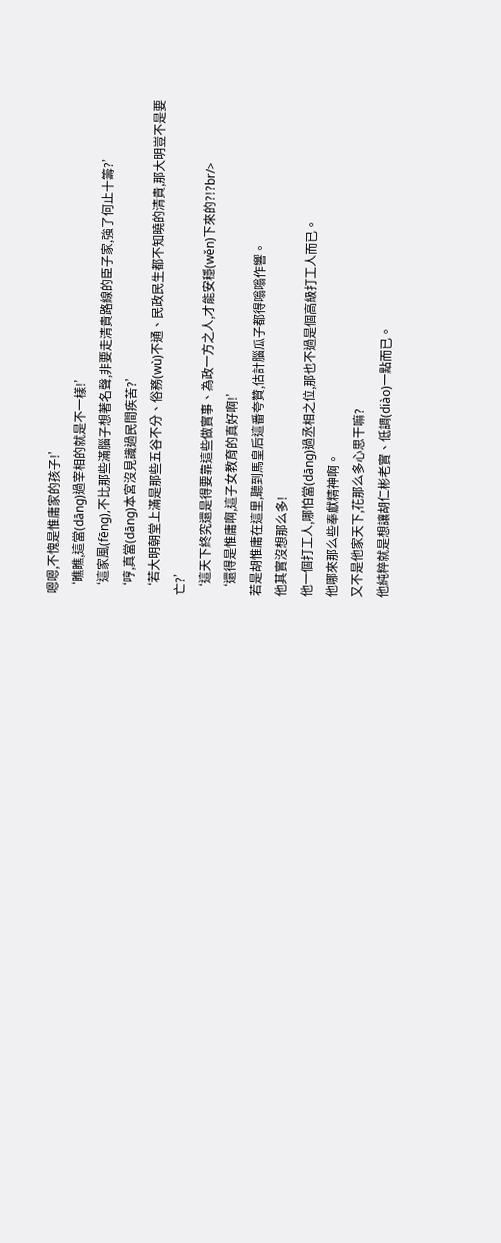嗯嗯,不愧是惟庸家的孩子!’
‘瞧瞧,這當(dāng)過宰相的就是不一樣!’
‘這家風(fēng),不比那些滿腦子想著名聲,非要走清貴路線的臣子家,強了何止十籌?’
‘哼,真當(dāng)本宮沒見識過民間疾苦?’
‘若大明朝堂上滿是那些五谷不分、俗務(wù)不通、民政民生都不知曉的清貴,那大明豈不是要亡?’
‘這天下終究還是得要靠這些做實事、為政一方之人,才能安穩(wěn)下來的?!?br/>
‘還得是惟庸啊,這子女教育的真好啊!’
若是胡惟庸在這里,聽到馬皇后這番夸贊,估計腦瓜子都得嗡嗡作響。
他其實沒想那么多!
他一個打工人,哪怕當(dāng)過丞相之位,那也不過是個高級打工人而已。
他哪來那么些奉獻精神啊。
又不是他家天下,花那么多心思干嘛?
他純粹就是想讓胡仁彬老實、低調(diào)一點而已。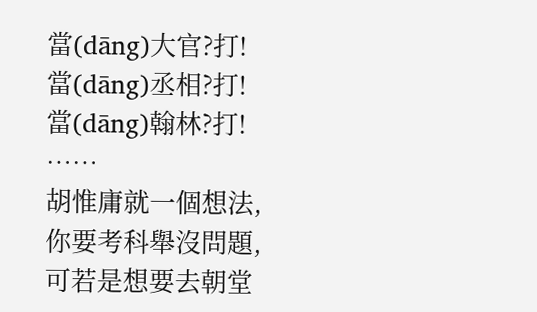當(dāng)大官?打!
當(dāng)丞相?打!
當(dāng)翰林?打!
……
胡惟庸就一個想法,你要考科舉沒問題,可若是想要去朝堂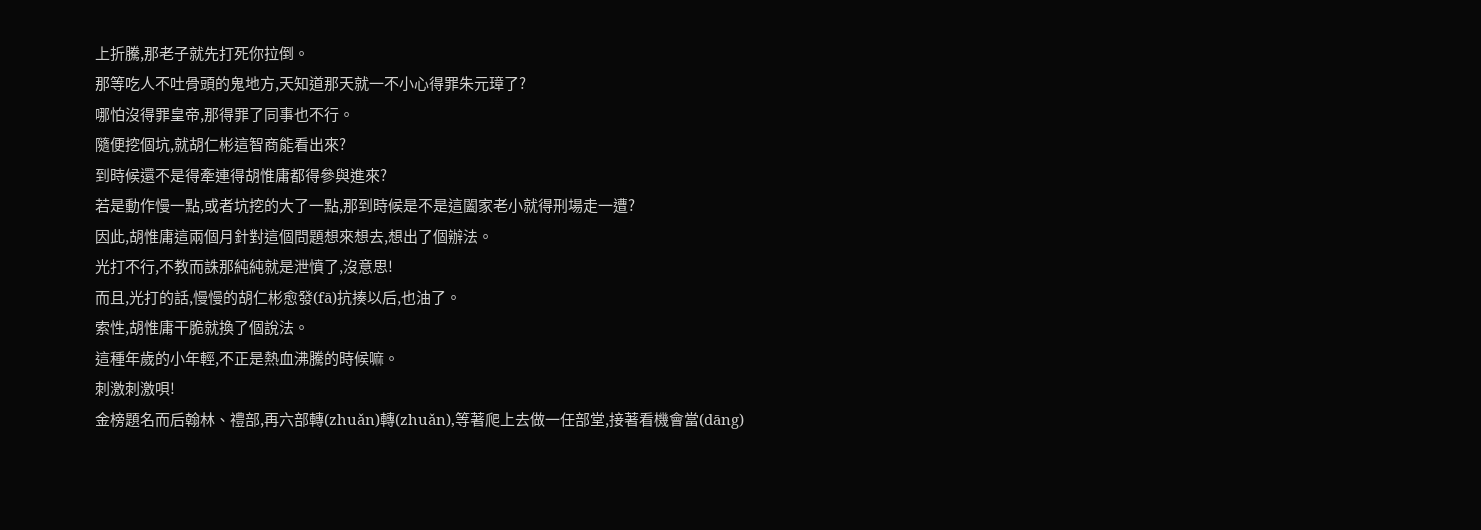上折騰,那老子就先打死你拉倒。
那等吃人不吐骨頭的鬼地方,天知道那天就一不小心得罪朱元璋了?
哪怕沒得罪皇帝,那得罪了同事也不行。
隨便挖個坑,就胡仁彬這智商能看出來?
到時候還不是得牽連得胡惟庸都得參與進來?
若是動作慢一點,或者坑挖的大了一點,那到時候是不是這闔家老小就得刑場走一遭?
因此,胡惟庸這兩個月針對這個問題想來想去,想出了個辦法。
光打不行,不教而誅那純純就是泄憤了,沒意思!
而且,光打的話,慢慢的胡仁彬愈發(fā)抗揍以后,也油了。
索性,胡惟庸干脆就換了個說法。
這種年歲的小年輕,不正是熱血沸騰的時候嘛。
刺激刺激唄!
金榜題名而后翰林、禮部,再六部轉(zhuǎn)轉(zhuǎn),等著爬上去做一任部堂,接著看機會當(dāng)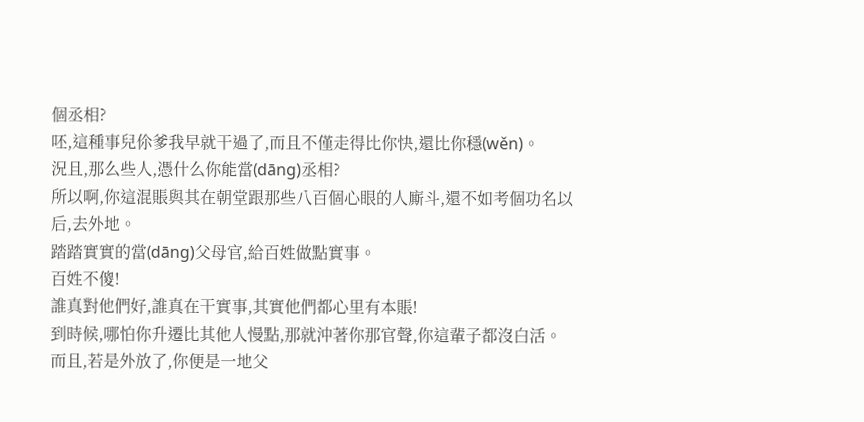個丞相?
呸,這種事兒伱爹我早就干過了,而且不僅走得比你快,還比你穩(wěn)。
況且,那么些人,憑什么你能當(dāng)丞相?
所以啊,你這混賬與其在朝堂跟那些八百個心眼的人廝斗,還不如考個功名以后,去外地。
踏踏實實的當(dāng)父母官,給百姓做點實事。
百姓不傻!
誰真對他們好,誰真在干實事,其實他們都心里有本賬!
到時候,哪怕你升遷比其他人慢點,那就沖著你那官聲,你這輩子都沒白活。
而且,若是外放了,你便是一地父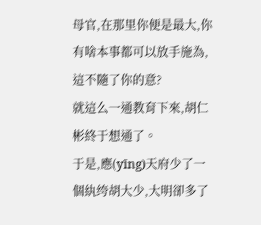母官,在那里你便是最大,你有啥本事都可以放手施為,這不隨了你的意?
就這么一通教育下來,胡仁彬終于想通了。
于是,應(yīng)天府少了一個紈绔胡大少,大明卻多了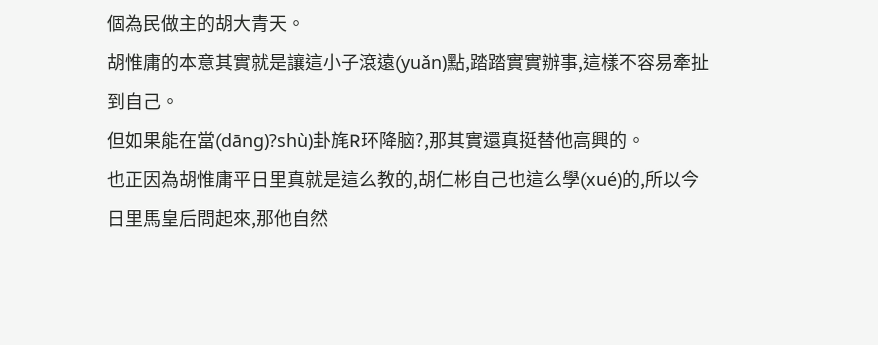個為民做主的胡大青天。
胡惟庸的本意其實就是讓這小子滾遠(yuǎn)點,踏踏實實辦事,這樣不容易牽扯到自己。
但如果能在當(dāng)?shù)卦旄R环降脑?,那其實還真挺替他高興的。
也正因為胡惟庸平日里真就是這么教的,胡仁彬自己也這么學(xué)的,所以今日里馬皇后問起來,那他自然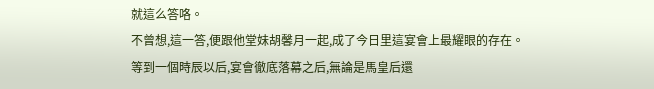就這么答咯。
不曾想,這一答,便跟他堂妹胡馨月一起,成了今日里這宴會上最耀眼的存在。
等到一個時辰以后,宴會徹底落幕之后,無論是馬皇后還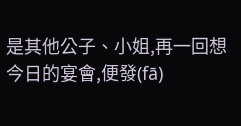是其他公子、小姐,再一回想今日的宴會,便發(fā)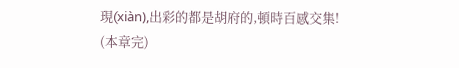現(xiàn),出彩的都是胡府的,頓時百感交集!
(本章完)